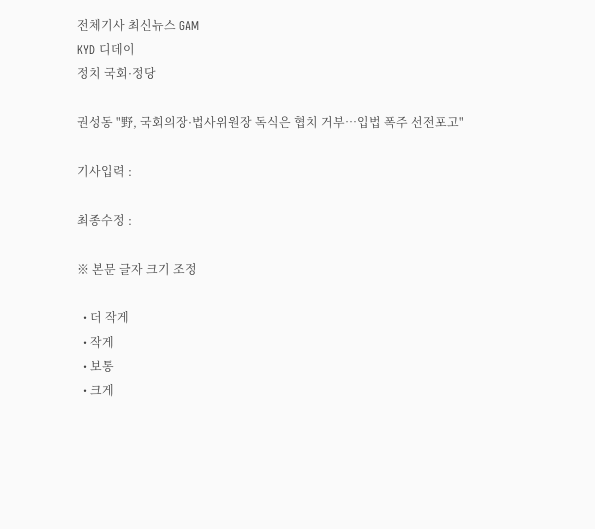전체기사 최신뉴스 GAM
KYD 디데이
정치 국회·정당

권성동 "野, 국회의장·법사위원장 독식은 협치 거부…입법 폭주 선전포고"

기사입력 :

최종수정 :

※ 본문 글자 크기 조정

  • 더 작게
  • 작게
  • 보통
  • 크게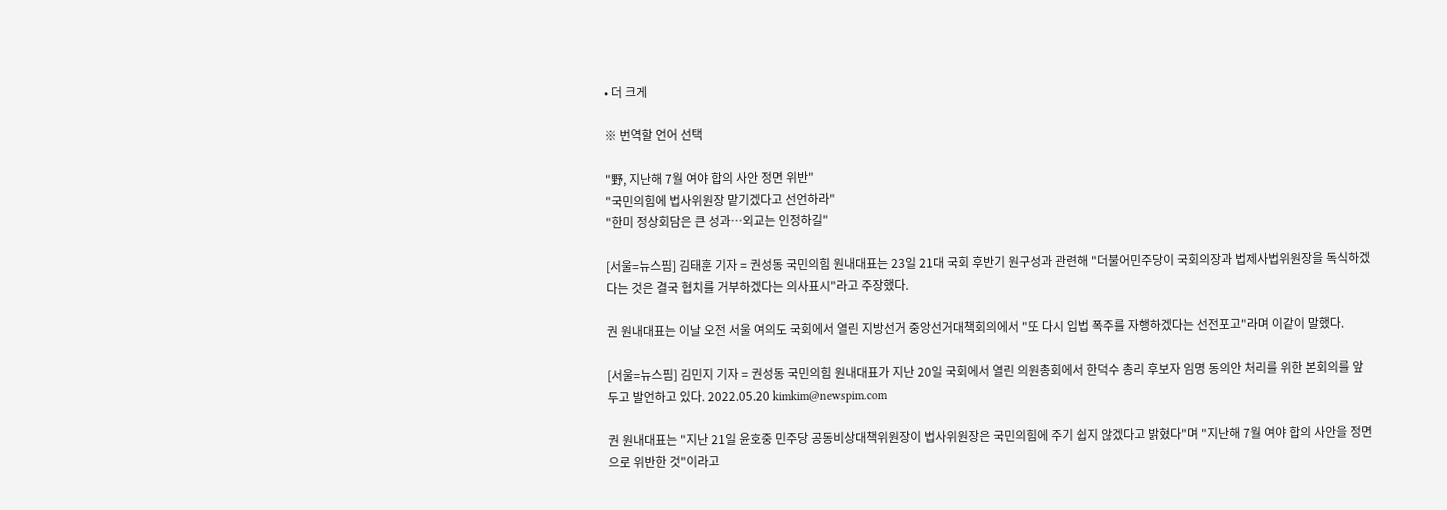• 더 크게

※ 번역할 언어 선택

"野, 지난해 7월 여야 합의 사안 정면 위반"
"국민의힘에 법사위원장 맡기겠다고 선언하라"
"한미 정상회담은 큰 성과…외교는 인정하길"

[서울=뉴스핌] 김태훈 기자 = 권성동 국민의힘 원내대표는 23일 21대 국회 후반기 원구성과 관련해 "더불어민주당이 국회의장과 법제사법위원장을 독식하겠다는 것은 결국 협치를 거부하겠다는 의사표시"라고 주장했다.

권 원내대표는 이날 오전 서울 여의도 국회에서 열린 지방선거 중앙선거대책회의에서 "또 다시 입법 폭주를 자행하겠다는 선전포고"라며 이같이 말했다.

[서울=뉴스핌] 김민지 기자 = 권성동 국민의힘 원내대표가 지난 20일 국회에서 열린 의원총회에서 한덕수 총리 후보자 임명 동의안 처리를 위한 본회의를 앞두고 발언하고 있다. 2022.05.20 kimkim@newspim.com

권 원내대표는 "지난 21일 윤호중 민주당 공동비상대책위원장이 법사위원장은 국민의힘에 주기 쉽지 않겠다고 밝혔다"며 "지난해 7월 여야 합의 사안을 정면으로 위반한 것"이라고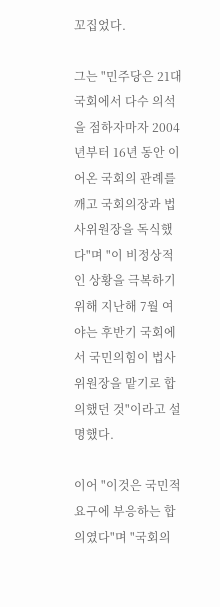꼬집었다.

그는 "민주당은 21대 국회에서 다수 의석을 점하자마자 2004년부터 16년 동안 이어온 국회의 관례를 깨고 국회의장과 법사위원장을 독식했다"며 "이 비정상적인 상황을 극복하기 위해 지난해 7월 여야는 후반기 국회에서 국민의힘이 법사위원장을 맡기로 합의했던 것"이라고 설명했다.

이어 "이것은 국민적 요구에 부응하는 합의였다"며 "국회의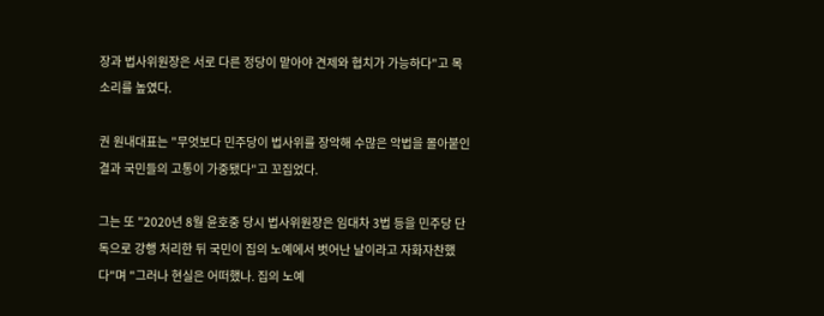장과 법사위원장은 서로 다른 정당이 맡아야 견제와 협치가 가능하다"고 목소리를 높였다.

권 원내대표는 "무엇보다 민주당이 법사위를 장악해 수많은 악법을 몰아붙인 결과 국민들의 고통이 가중됐다"고 꼬집었다.

그는 또 "2020년 8월 윤호중 당시 법사위원장은 임대차 3법 등을 민주당 단독으로 강행 처리한 뒤 국민이 집의 노예에서 벗어난 날이라고 자화자찬했다"며 "그러나 현실은 어떠했나. 집의 노예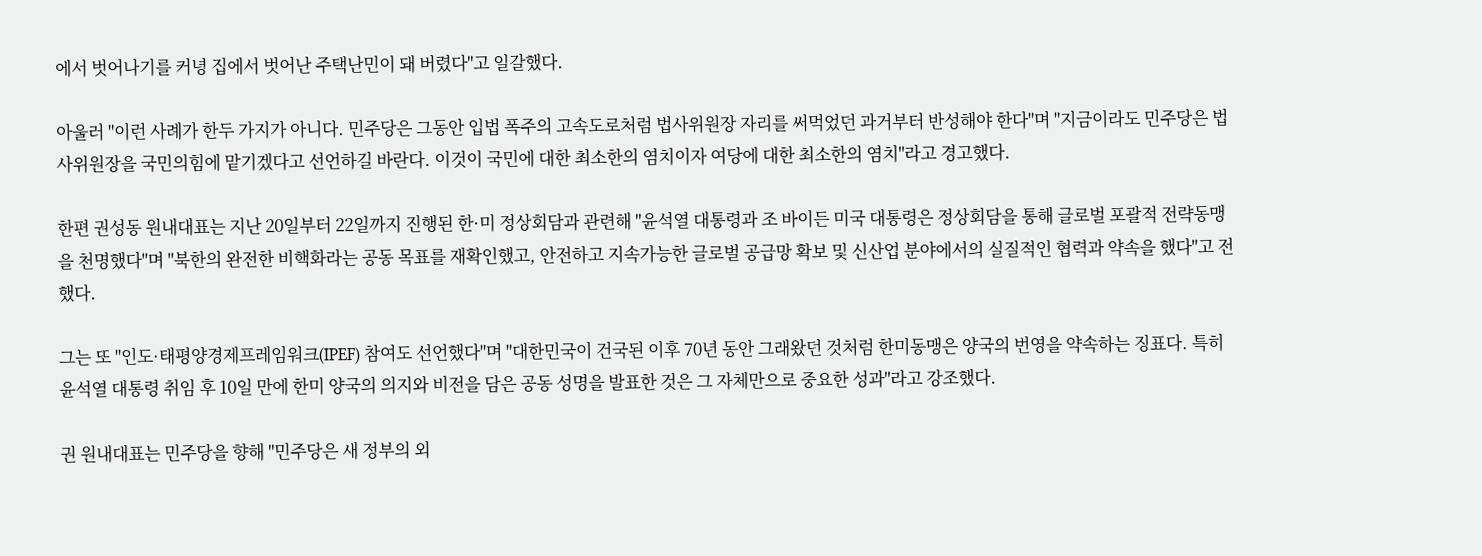에서 벗어나기를 커녕 집에서 벗어난 주택난민이 돼 버렸다"고 일갈했다.

아울러 "이런 사례가 한두 가지가 아니다. 민주당은 그동안 입법 폭주의 고속도로처럼 법사위원장 자리를 써먹었던 과거부터 반성해야 한다"며 "지금이라도 민주당은 법사위원장을 국민의힘에 맡기겠다고 선언하길 바란다. 이것이 국민에 대한 최소한의 염치이자 여당에 대한 최소한의 염치"라고 경고했다.

한편 권성동 원내대표는 지난 20일부터 22일까지 진행된 한·미 정상회담과 관련해 "윤석열 대통령과 조 바이든 미국 대통령은 정상회담을 통해 글로벌 포괄적 전략동맹을 천명했다"며 "북한의 완전한 비핵화라는 공동 목표를 재확인했고, 안전하고 지속가능한 글로벌 공급망 확보 및 신산업 분야에서의 실질적인 협력과 약속을 했다"고 전했다.

그는 또 "인도·태평양경제프레임워크(IPEF) 참여도 선언했다"며 "대한민국이 건국된 이후 70년 동안 그래왔던 것처럼 한미동맹은 양국의 번영을 약속하는 징표다. 특히 윤석열 대통령 취임 후 10일 만에 한미 양국의 의지와 비전을 담은 공동 성명을 발표한 것은 그 자체만으로 중요한 성과"라고 강조했다.

권 원내대표는 민주당을 향해 "민주당은 새 정부의 외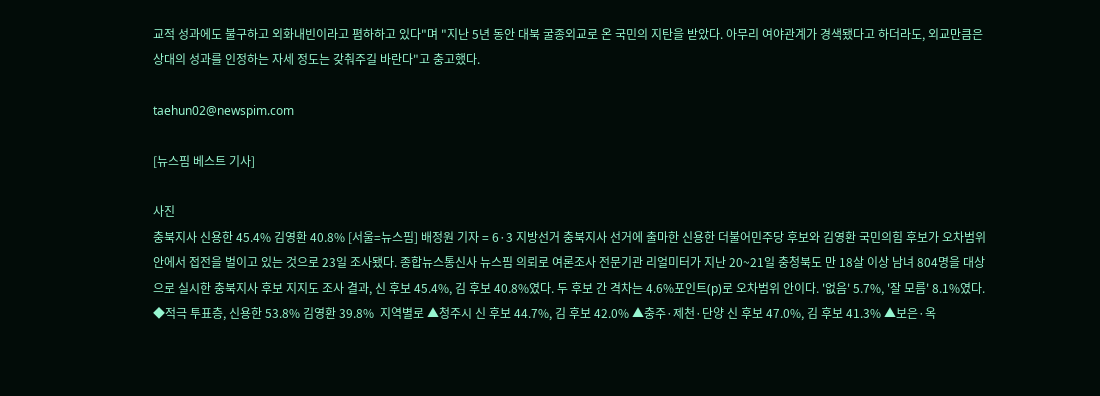교적 성과에도 불구하고 외화내빈이라고 폄하하고 있다"며 "지난 5년 동안 대북 굴종외교로 온 국민의 지탄을 받았다. 아무리 여야관계가 경색됐다고 하더라도, 외교만큼은 상대의 성과를 인정하는 자세 정도는 갖춰주길 바란다"고 충고했다.

taehun02@newspim.com

[뉴스핌 베스트 기사]

사진
충북지사 신용한 45.4% 김영환 40.8% [서울=뉴스핌] 배정원 기자 = 6·3 지방선거 충북지사 선거에 출마한 신용한 더불어민주당 후보와 김영환 국민의힘 후보가 오차범위 안에서 접전을 벌이고 있는 것으로 23일 조사됐다. 종합뉴스통신사 뉴스핌 의뢰로 여론조사 전문기관 리얼미터가 지난 20~21일 충청북도 만 18살 이상 남녀 804명을 대상으로 실시한 충북지사 후보 지지도 조사 결과, 신 후보 45.4%, 김 후보 40.8%였다. 두 후보 간 격차는 4.6%포인트(p)로 오차범위 안이다. '없음' 5.7%, '잘 모름' 8.1%였다. ◆적극 투표층, 신용한 53.8% 김영환 39.8%  지역별로 ▲청주시 신 후보 44.7%, 김 후보 42.0% ▲충주·제천·단양 신 후보 47.0%, 김 후보 41.3% ▲보은·옥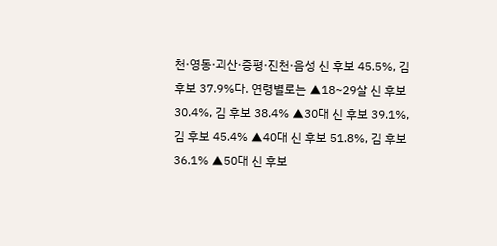천·영동·괴산·증평·진천·음성 신 후보 45.5%, 김 후보 37.9%다. 연령별로는 ▲18~29살 신 후보 30.4%, 김 후보 38.4% ▲30대 신 후보 39.1%, 김 후보 45.4% ▲40대 신 후보 51.8%, 김 후보 36.1% ▲50대 신 후보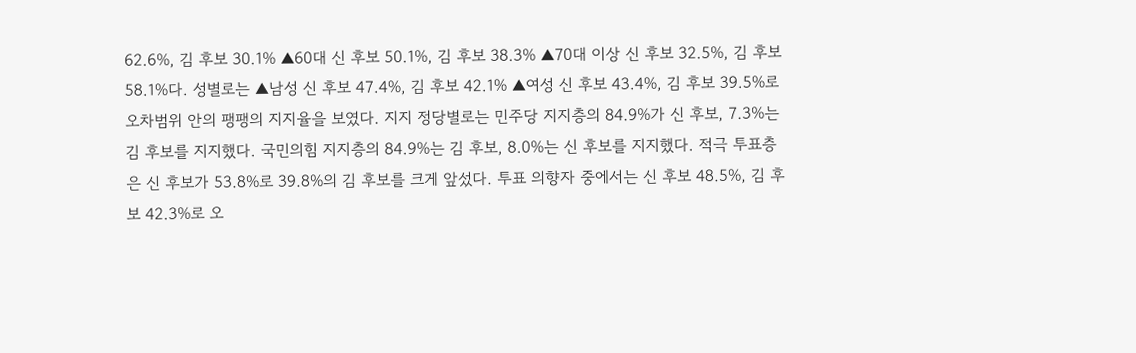62.6%, 김 후보 30.1% ▲60대 신 후보 50.1%, 김 후보 38.3% ▲70대 이상 신 후보 32.5%, 김 후보 58.1%다. 성별로는 ▲남성 신 후보 47.4%, 김 후보 42.1% ▲여성 신 후보 43.4%, 김 후보 39.5%로 오차범위 안의 팽팽의 지지율을 보였다. 지지 정당별로는 민주당 지지층의 84.9%가 신 후보, 7.3%는 김 후보를 지지했다. 국민의힘 지지층의 84.9%는 김 후보, 8.0%는 신 후보를 지지했다. 적극 투표층은 신 후보가 53.8%로 39.8%의 김 후보를 크게 앞섰다. 투표 의향자 중에서는 신 후보 48.5%, 김 후보 42.3%로 오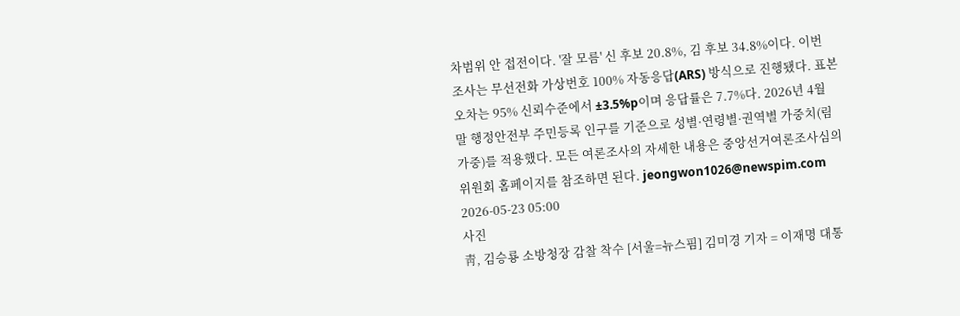차범위 안 접전이다. '잘 모름' 신 후보 20.8%, 김 후보 34.8%이다. 이번 조사는 무선전화 가상번호 100% 자동응답(ARS) 방식으로 진행됐다. 표본오차는 95% 신뢰수준에서 ±3.5%p이며 응답률은 7.7%다. 2026년 4월 말 행정안전부 주민등록 인구를 기준으로 성별·연령별·권역별 가중치(림가중)를 적용했다. 모든 여론조사의 자세한 내용은 중앙선거여론조사심의위원회 홈페이지를 참조하면 된다. jeongwon1026@newspim.com 2026-05-23 05:00
사진
靑, 김승룡 소방청장 감찰 착수 [서울=뉴스핌] 김미경 기자 = 이재명 대통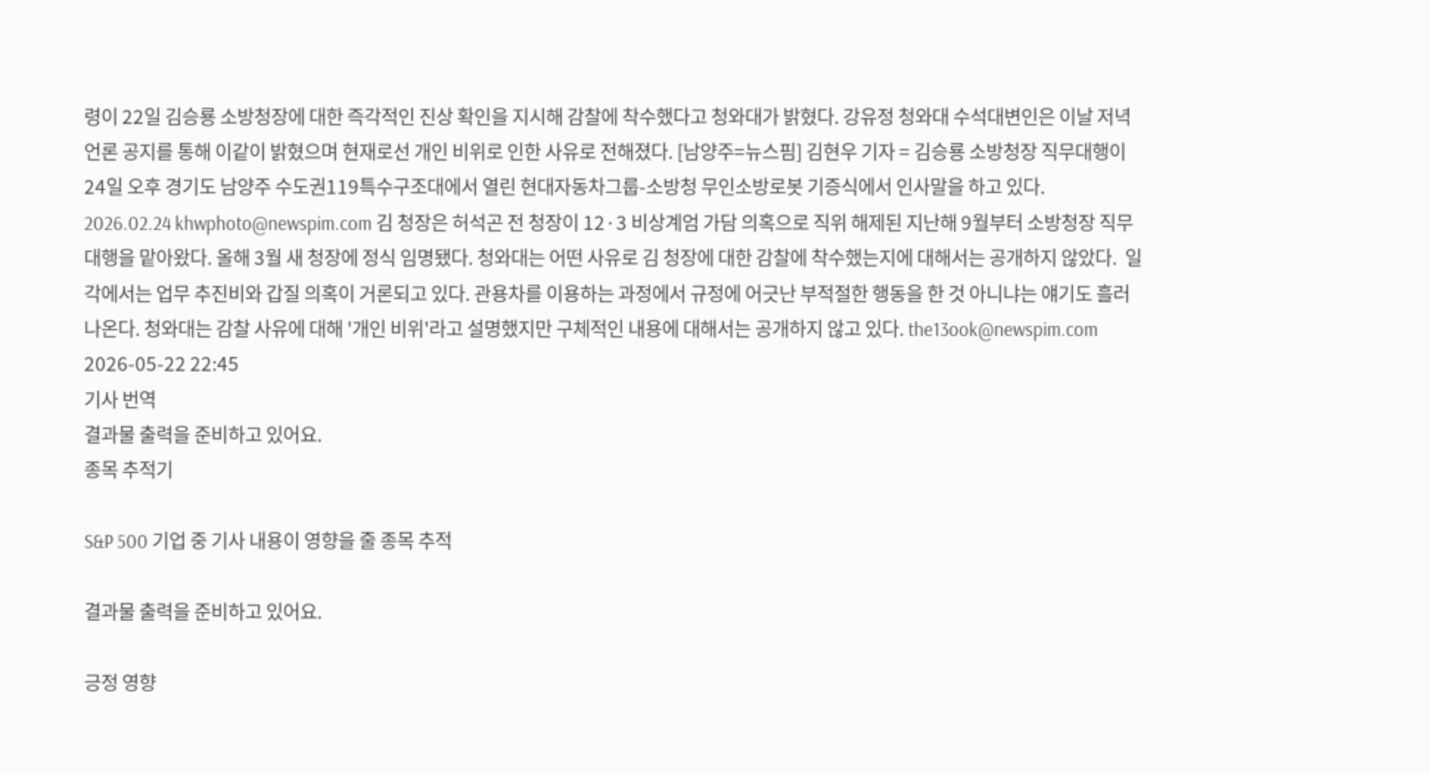령이 22일 김승룡 소방청장에 대한 즉각적인 진상 확인을 지시해 감찰에 착수했다고 청와대가 밝혔다. 강유정 청와대 수석대변인은 이날 저녁 언론 공지를 통해 이같이 밝혔으며 현재로선 개인 비위로 인한 사유로 전해졌다. [남양주=뉴스핌] 김현우 기자 = 김승룡 소방청장 직무대행이 24일 오후 경기도 남양주 수도권119특수구조대에서 열린 현대자동차그룹-소방청 무인소방로봇 기증식에서 인사말을 하고 있다. 2026.02.24 khwphoto@newspim.com 김 청장은 허석곤 전 청장이 12·3 비상계엄 가담 의혹으로 직위 해제된 지난해 9월부터 소방청장 직무대행을 맡아왔다. 올해 3월 새 청장에 정식 임명됐다. 청와대는 어떤 사유로 김 청장에 대한 감찰에 착수했는지에 대해서는 공개하지 않았다.  일각에서는 업무 추진비와 갑질 의혹이 거론되고 있다. 관용차를 이용하는 과정에서 규정에 어긋난 부적절한 행동을 한 것 아니냐는 얘기도 흘러나온다. 청와대는 감찰 사유에 대해 '개인 비위'라고 설명했지만 구체적인 내용에 대해서는 공개하지 않고 있다. the13ook@newspim.com 2026-05-22 22:45
기사 번역
결과물 출력을 준비하고 있어요.
종목 추적기

S&P 500 기업 중 기사 내용이 영향을 줄 종목 추적

결과물 출력을 준비하고 있어요.

긍정 영향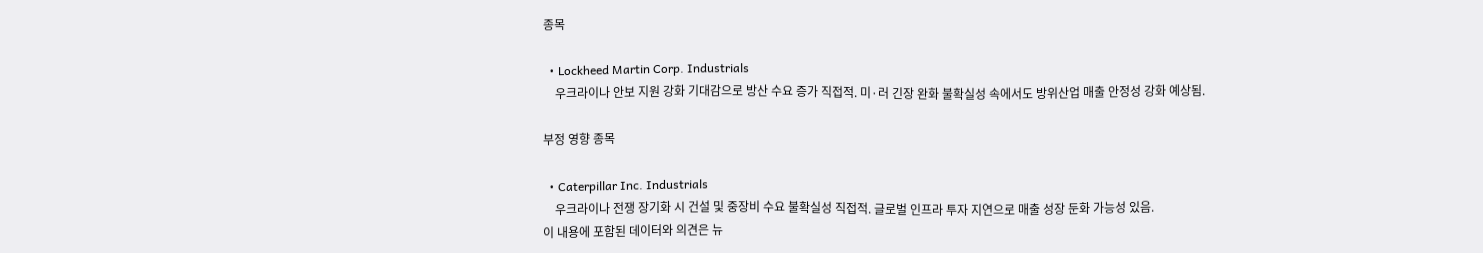종목

  • Lockheed Martin Corp. Industrials
    우크라이나 안보 지원 강화 기대감으로 방산 수요 증가 직접적. 미·러 긴장 완화 불확실성 속에서도 방위산업 매출 안정성 강화 예상됨.

부정 영향 종목

  • Caterpillar Inc. Industrials
    우크라이나 전쟁 장기화 시 건설 및 중장비 수요 불확실성 직접적. 글로벌 인프라 투자 지연으로 매출 성장 둔화 가능성 있음.
이 내용에 포함된 데이터와 의견은 뉴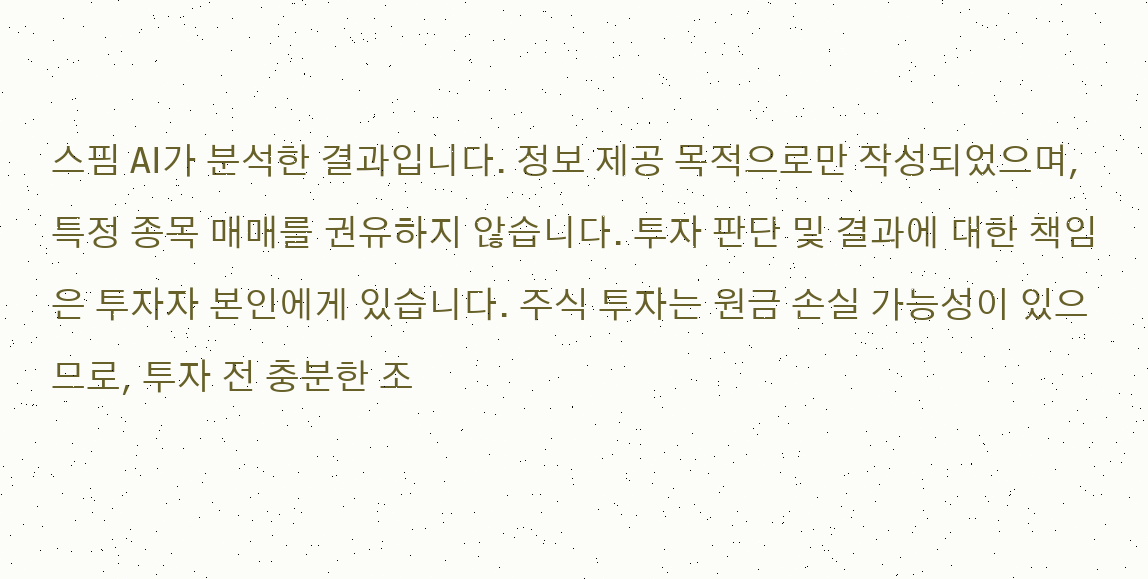스핌 AI가 분석한 결과입니다. 정보 제공 목적으로만 작성되었으며, 특정 종목 매매를 권유하지 않습니다. 투자 판단 및 결과에 대한 책임은 투자자 본인에게 있습니다. 주식 투자는 원금 손실 가능성이 있으므로, 투자 전 충분한 조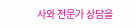사와 전문가 상담을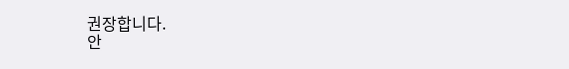권장합니다.
안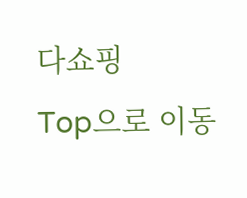다쇼핑
Top으로 이동